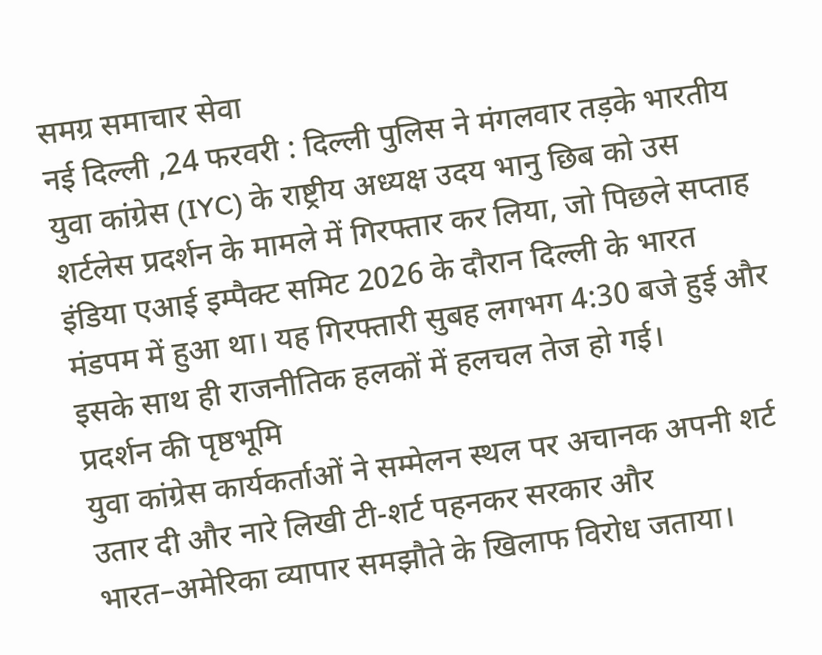समग्र समाचार सेवा
नई दिल्ली ,24 फरवरी : दिल्ली पुलिस ने मंगलवार तड़के भारतीय युवा कांग्रेस (IYC) के राष्ट्रीय अध्यक्ष उदय भानु छिब को उस शर्टलेस प्रदर्शन के मामले में गिरफ्तार कर लिया, जो पिछले सप्ताह इंडिया एआई इम्पैक्ट समिट 2026 के दौरान दिल्ली के भारत मंडपम में हुआ था। यह गिरफ्तारी सुबह लगभग 4:30 बजे हुई और इसके साथ ही राजनीतिक हलकों में हलचल तेज हो गई।
प्रदर्शन की पृष्ठभूमि
युवा कांग्रेस कार्यकर्ताओं ने सम्मेलन स्थल पर अचानक अपनी शर्ट उतार दी और नारे लिखी टी-शर्ट पहनकर सरकार और भारत–अमेरिका व्यापार समझौते के खिलाफ विरोध जताया।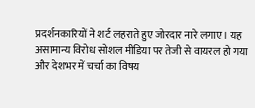प्रदर्शनकारियों ने शर्ट लहराते हुए जोरदार नारे लगाए। यह असामान्य विरोध सोशल मीडिया पर तेजी से वायरल हो गया और देशभर में चर्चा का विषय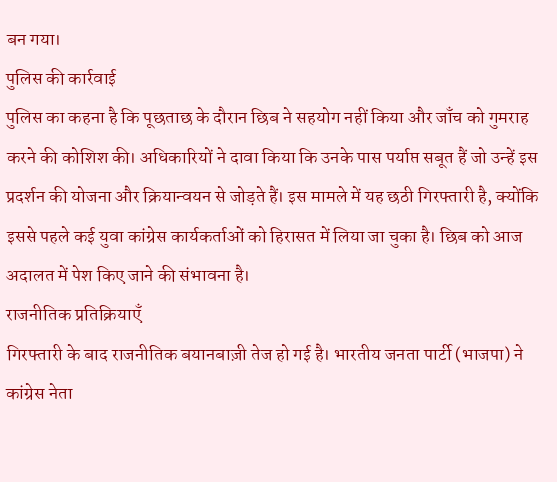बन गया।
पुलिस की कार्रवाई
पुलिस का कहना है कि पूछताछ के दौरान छिब ने सहयोग नहीं किया और जाँच को गुमराह करने की कोशिश की। अधिकारियों ने दावा किया कि उनके पास पर्याप्त सबूत हैं जो उन्हें इस प्रदर्शन की योजना और क्रियान्वयन से जोड़ते हैं। इस मामले में यह छठी गिरफ्तारी है, क्योंकि इससे पहले कई युवा कांग्रेस कार्यकर्ताओं को हिरासत में लिया जा चुका है। छिब को आज अदालत में पेश किए जाने की संभावना है।
राजनीतिक प्रतिक्रियाएँ
गिरफ्तारी के बाद राजनीतिक बयानबाज़ी तेज हो गई है। भारतीय जनता पार्टी (भाजपा) ने कांग्रेस नेता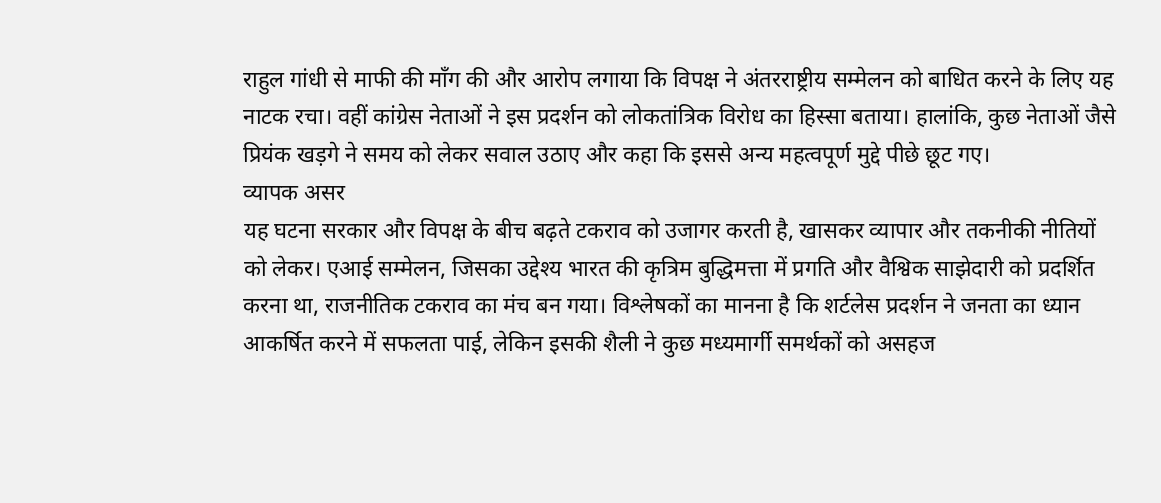राहुल गांधी से माफी की माँग की और आरोप लगाया कि विपक्ष ने अंतरराष्ट्रीय सम्मेलन को बाधित करने के लिए यह नाटक रचा। वहीं कांग्रेस नेताओं ने इस प्रदर्शन को लोकतांत्रिक विरोध का हिस्सा बताया। हालांकि, कुछ नेताओं जैसे प्रियंक खड़गे ने समय को लेकर सवाल उठाए और कहा कि इससे अन्य महत्वपूर्ण मुद्दे पीछे छूट गए।
व्यापक असर
यह घटना सरकार और विपक्ष के बीच बढ़ते टकराव को उजागर करती है, खासकर व्यापार और तकनीकी नीतियों को लेकर। एआई सम्मेलन, जिसका उद्देश्य भारत की कृत्रिम बुद्धिमत्ता में प्रगति और वैश्विक साझेदारी को प्रदर्शित करना था, राजनीतिक टकराव का मंच बन गया। विश्लेषकों का मानना है कि शर्टलेस प्रदर्शन ने जनता का ध्यान आकर्षित करने में सफलता पाई, लेकिन इसकी शैली ने कुछ मध्यमार्गी समर्थकों को असहज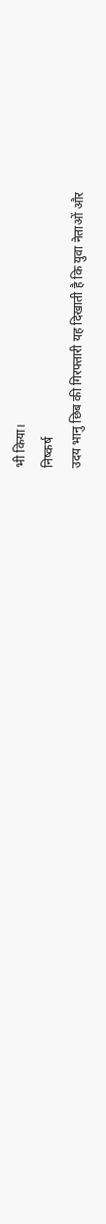भी किया।
निष्कर्ष
उदय भानु छिब की गिरफ्तारी यह दिखाती है कि युवा नेताओं और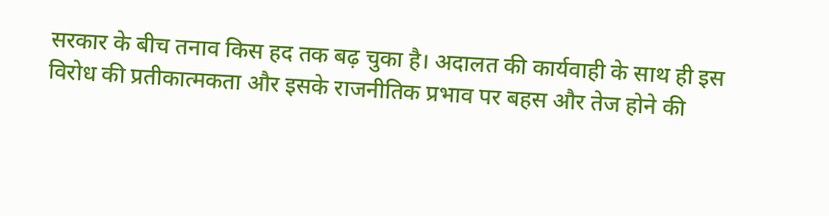सरकार के बीच तनाव किस हद तक बढ़ चुका है। अदालत की कार्यवाही के साथ ही इस विरोध की प्रतीकात्मकता और इसके राजनीतिक प्रभाव पर बहस और तेज होने की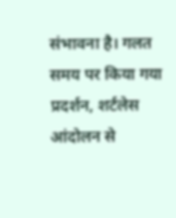संभावना है। गलत समय पर किया गया प्रदर्शन, शर्टलेस आंदोलन से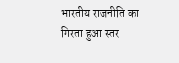भारतीय राजनीति का गिरता हुआ स्तर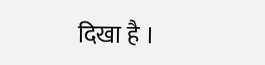दिखा है ।